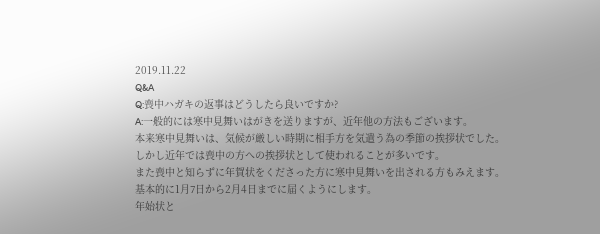2019.11.22
Q&A
Q:喪中ハガキの返事はどうしたら良いですか?
A:一般的には寒中見舞いはがきを送りますが、近年他の方法もございます。
本来寒中見舞いは、気候が厳しい時期に相手方を気遣う為の季節の挨拶状でした。
しかし近年では喪中の方への挨拶状として使われることが多いです。
また喪中と知らずに年賀状をくださった方に寒中見舞いを出される方もみえます。
基本的に1月7日から2月4日までに届くようにします。
年始状と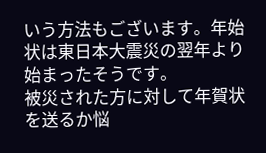いう方法もございます。年始状は東日本大震災の翌年より始まったそうです。
被災された方に対して年賀状を送るか悩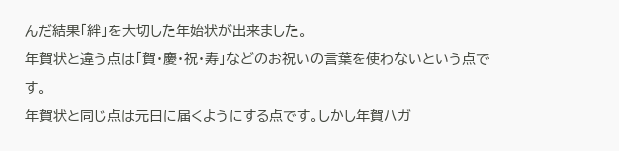んだ結果「絆」を大切した年始状が出来ました。
年賀状と違う点は「賀・慶・祝・寿」などのお祝いの言葉を使わないという点です。
年賀状と同じ点は元日に届くようにする点です。しかし年賀ハガ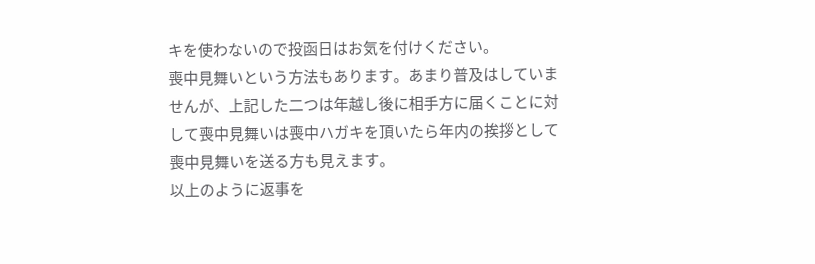キを使わないので投函日はお気を付けください。
喪中見舞いという方法もあります。あまり普及はしていませんが、上記した二つは年越し後に相手方に届くことに対して喪中見舞いは喪中ハガキを頂いたら年内の挨拶として喪中見舞いを送る方も見えます。
以上のように返事を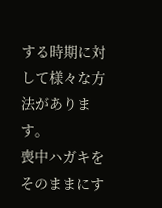する時期に対して様々な方法があります。
喪中ハガキをそのままにす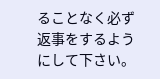ることなく必ず返事をするようにして下さい。